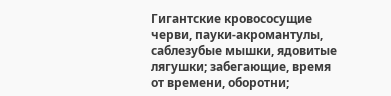Гигантские кровососущие черви, пауки-акромантулы, саблезубые мышки, ядовитые лягушки; забегающие, время от времени, оборотни;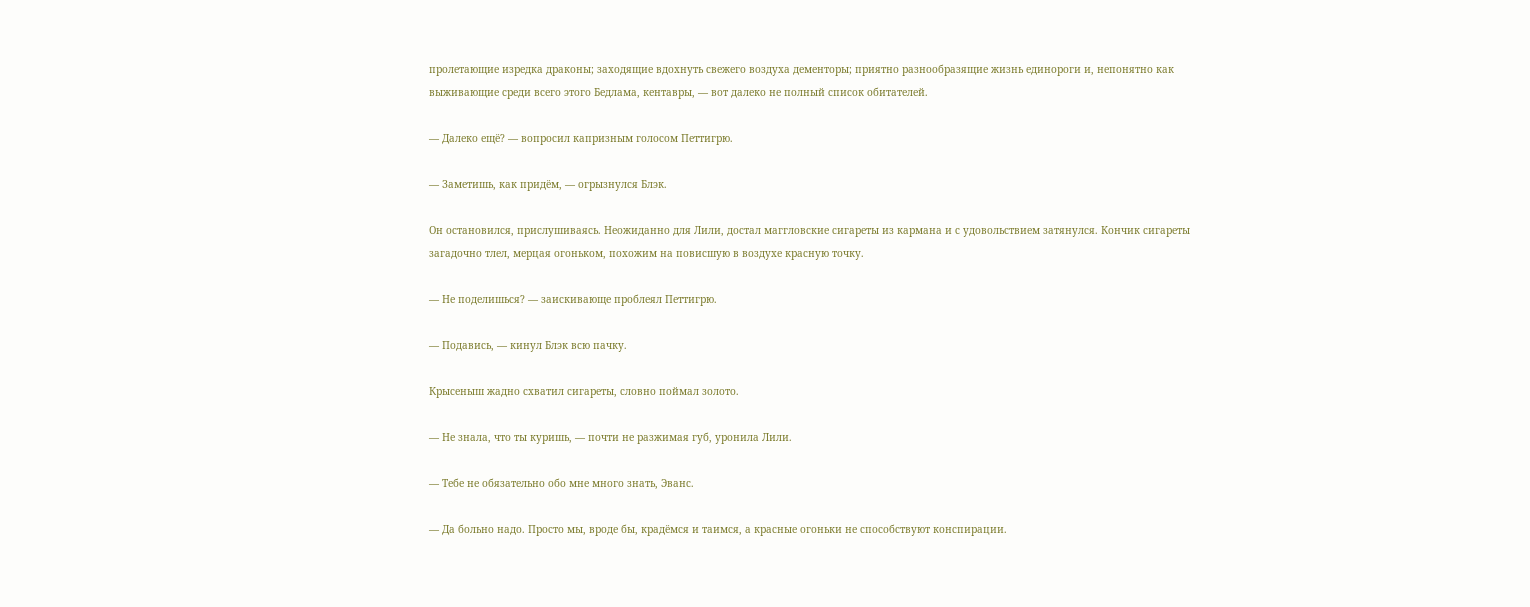пролетающие изредка драконы; заходящие вдохнуть свежего воздуха дементоры; приятно разнообразящие жизнь единороги и, непонятно как выживающие среди всего этого Бедлама, кентавры, — вот далеко не полный список обитателей.

— Далеко ещё? — вопросил капризным голосом Петтигрю.

— Заметишь, как придём, — огрызнулся Блэк.

Он остановился, прислушиваясь. Неожиданно для Лили, достал маггловские сигареты из кармана и с удовольствием затянулся. Кончик сигареты загадочно тлел, мерцая огоньком, похожим на повисшую в воздухе красную точку.

— Не поделишься? — заискивающе проблеял Петтигрю.

— Подавись, — кинул Блэк всю пачку.

Крысеныш жадно схватил сигареты, словно поймал золото.

— Не знала, что ты куришь, — почти не разжимая губ, уронила Лили.

— Тебе не обязательно обо мне много знать, Эванс.

— Да больно надо. Просто мы, вроде бы, крадёмся и таимся, а красные огоньки не способствуют конспирации.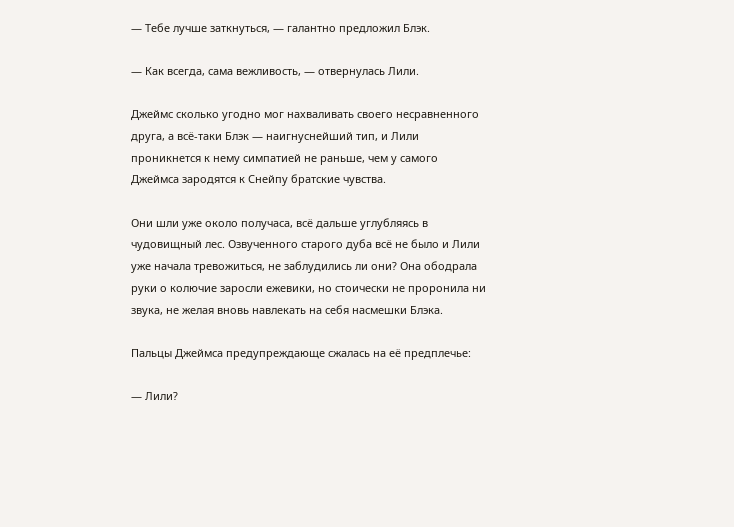— Тебе лучше заткнуться, — галантно предложил Блэк.

— Как всегда, сама вежливость, — отвернулась Лили.

Джеймс сколько угодно мог нахваливать своего несравненного друга, а всё-таки Блэк — наигнуснейший тип, и Лили проникнется к нему симпатией не раньше, чем у самого Джеймса зародятся к Снейпу братские чувства.

Они шли уже около получаса, всё дальше углубляясь в чудовищный лес. Озвученного старого дуба всё не было и Лили уже начала тревожиться, не заблудились ли они? Она ободрала руки о колючие заросли ежевики, но стоически не проронила ни звука, не желая вновь навлекать на себя насмешки Блэка.

Пальцы Джеймса предупреждающе сжалась на её предплечье:

— Лили?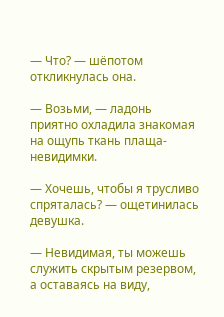— Что? — шёпотом откликнулась она.

— Возьми, — ладонь приятно охладила знакомая на ощупь ткань плаща-невидимки.

— Хочешь, чтобы я трусливо спряталась? — ощетинилась девушка.

— Невидимая, ты можешь служить скрытым резервом, а оставаясь на виду,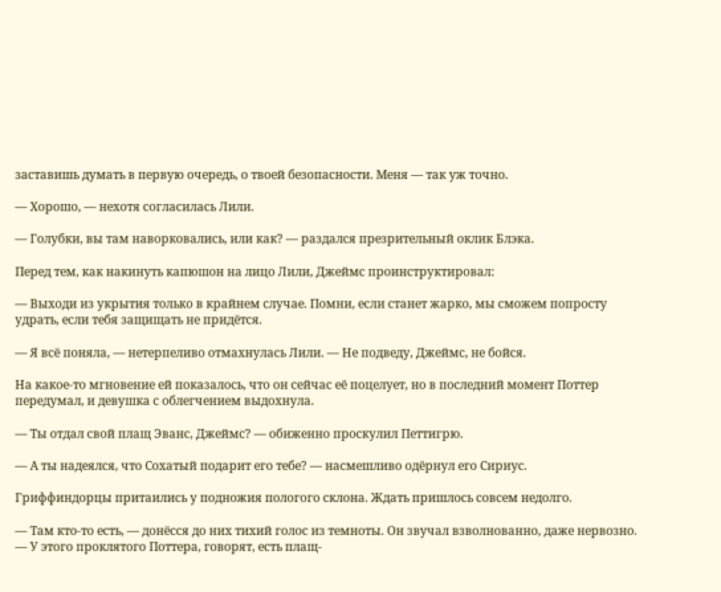заставишь думать в первую очередь, о твоей безопасности. Меня — так уж точно.

— Хорошо, — нехотя согласилась Лили.

— Голубки, вы там наворковались, или как? — раздался презрительный оклик Блэка.

Перед тем, как накинуть капюшон на лицо Лили, Джеймс проинструктировал:

— Выходи из укрытия только в крайнем случае. Помни, если станет жарко, мы сможем попросту удрать, если тебя защищать не придётся.

— Я всё поняла, — нетерпеливо отмахнулась Лили. — Не подведу, Джеймс, не бойся.

На какое-то мгновение ей показалось, что он сейчас её поцелует, но в последний момент Поттер передумал, и девушка с облегчением выдохнула.

— Ты отдал свой плащ Эванс, Джеймс? — обиженно проскулил Петтигрю.

— А ты надеялся, что Сохатый подарит его тебе? — насмешливо одёрнул его Сириус.

Гриффиндорцы притаились у подножия пологого склона. Ждать пришлось совсем недолго.

— Там кто-то есть, — донёсся до них тихий голос из темноты. Он звучал взволнованно, даже нервозно. — У этого проклятого Поттера, говорят, есть плащ-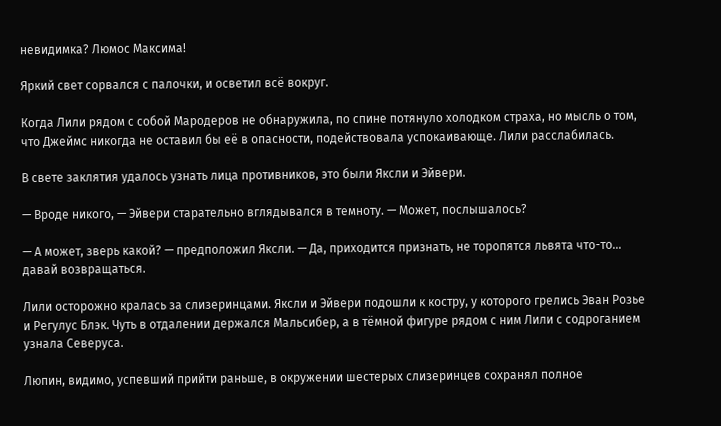невидимка? Люмос Максима!

Яркий свет сорвался с палочки, и осветил всё вокруг.

Когда Лили рядом с собой Мародеров не обнаружила, по спине потянуло холодком страха, но мысль о том, что Джеймс никогда не оставил бы её в опасности, подействовала успокаивающе. Лили расслабилась.

В свете заклятия удалось узнать лица противников, это были Яксли и Эйвери.

— Вроде никого, — Эйвери старательно вглядывался в темноту. — Может, послышалось?

— А может, зверь какой? — предположил Яксли. — Да, приходится признать, не торопятся львята что-то… давай возвращаться.

Лили осторожно кралась за слизеринцами. Яксли и Эйвери подошли к костру, у которого грелись Эван Розье и Регулус Блэк. Чуть в отдалении держался Мальсибер, а в тёмной фигуре рядом с ним Лили с содроганием узнала Северуса.

Люпин, видимо, успевший прийти раньше, в окружении шестерых слизеринцев сохранял полное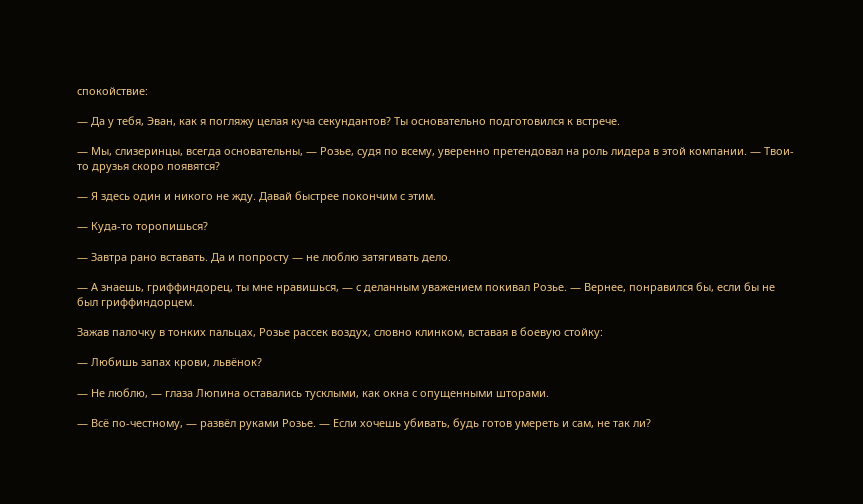спокойствие:

— Да у тебя, Эван, как я погляжу целая куча секундантов? Ты основательно подготовился к встрече.

— Мы, слизеринцы, всегда основательны, — Розье, судя по всему, уверенно претендовал на роль лидера в этой компании. — Твои-то друзья скоро появятся?

— Я здесь один и никого не жду. Давай быстрее покончим с этим.

— Куда-то торопишься?

— Завтра рано вставать. Да и попросту — не люблю затягивать дело.

— А знаешь, гриффиндорец, ты мне нравишься, — с деланным уважением покивал Розье. — Вернее, понравился бы, если бы не был гриффиндорцем.

Зажав палочку в тонких пальцах, Розье рассек воздух, словно клинком, вставая в боевую стойку:

— Любишь запах крови, львёнок?

— Не люблю, — глаза Люпина оставались тусклыми, как окна с опущенными шторами.

— Всё по-честному, — развёл руками Розье. — Если хочешь убивать, будь готов умереть и сам, не так ли?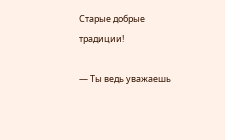Старые добрые традиции!

— Ты ведь уважаешь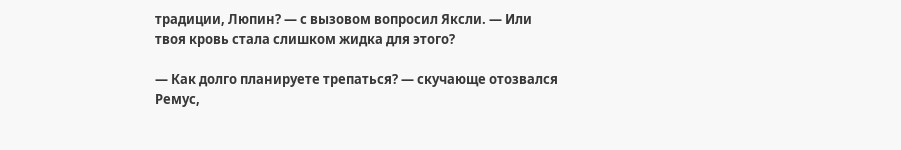традиции, Люпин? — с вызовом вопросил Яксли. — Или твоя кровь стала слишком жидка для этого?

— Как долго планируете трепаться? — скучающе отозвался Ремус,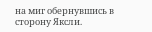на миг обернувшись в сторону Яксли.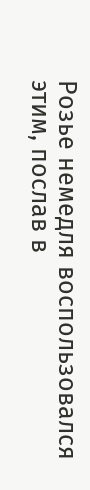Розье немедля воспользовался этим, послав в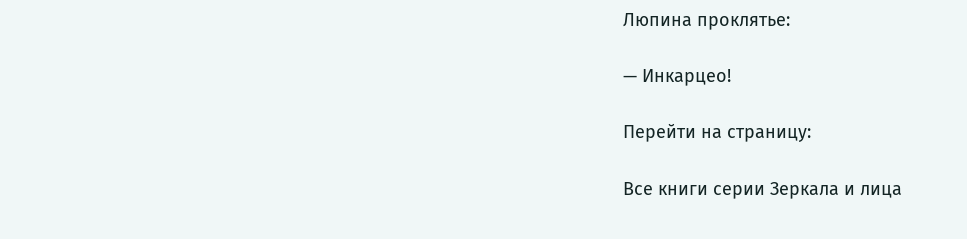Люпина проклятье:

— Инкарцео!

Перейти на страницу:

Все книги серии Зеркала и лица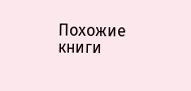Похожие книги